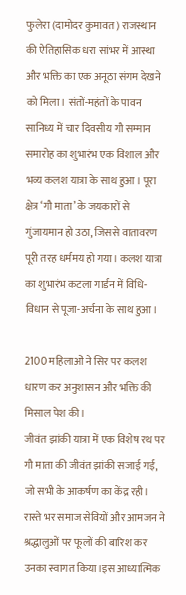फुलेरा (दामोदर कुमावत) राजस्थान की ऐतिहासिक धरा सांभर में आस्था और भक्ति का एक अनूठा संगम देखने को मिला। संतों-महंतों के पावन सानिध्य में चार दिवसीय गौ सम्मान समारोह का शुभारंभ एक विशाल और भव्य कलश यात्रा के साथ हुआ। पूरा क्षेत्र ‘गौ माता’ के जयकारों से गुंजायमान हो उठा, जिससे वातावरण पूरी तरह धर्ममय हो गया। कलश यात्रा का शुभारंभ कटला गार्डन में विधि-विधान से पूजा-अर्चना के साथ हुआ।

2100 महिलाओं ने सिर पर कलश धारण कर अनुशासन और भक्ति की मिसाल पेश की।
जीवंत झांकी यात्रा में एक विशेष रथ पर गौ माता की जीवंत झांकी सजाई गई, जो सभी के आकर्षण का केंद्र रही।
रास्ते भर समाज सेवियों और आमजन ने श्रद्धालुओं पर फूलों की बारिश कर उनका स्वागत किया।इस आध्यात्मिक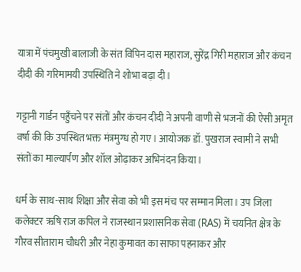यात्रा में पंचमुखी बालाजी के संत विपिन दास महाराज, सुरेंद्र गिरी महाराज और कंचन दीदी की गरिमामयी उपस्थिति ने शोभा बढ़ा दी।

गट्टानी गार्डन पहुँचने पर संतों और कंचन दीदी ने अपनी वाणी से भजनों की ऐसी अमृत वर्षा की कि उपस्थित भक्त मंत्रमुग्ध हो गए। आयोजक डॉ. पुखराज स्वामी ने सभी संतों का माल्यार्पण और शॉल ओढ़ाकर अभिनंदन किया।

धर्म के साथ-साथ शिक्षा और सेवा को भी इस मंच पर सम्मान मिला। उप जिला कलेक्टर ऋषि राज कपिल ने राजस्थान प्रशासनिक सेवा (RAS) में चयनित क्षेत्र के गौरव सीताराम चौधरी और नेहा कुमावत का साफा पहनाकर और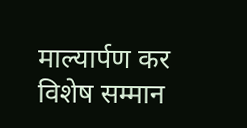माल्यार्पण कर विशेष सम्मान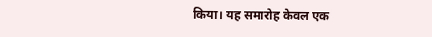किया। यह समारोह केवल एक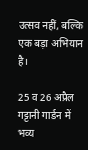उत्सव नहीं, बल्कि एक बड़ा अभियान है।

25 व 26 अप्रैल गट्टानी गार्डन में भव्य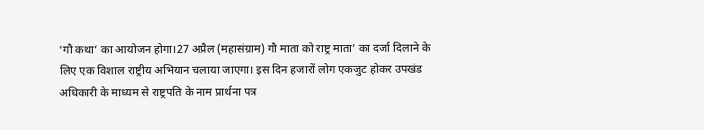‘गौ कथा’ का आयोजन होगा।27 अप्रैल (महासंग्राम) गौ माता को राष्ट्र माता’ का दर्जा दिलाने के लिए एक विशाल राष्ट्रीय अभियान चलाया जाएगा। इस दिन हजारों लोग एकजुट होकर उपखंड अधिकारी के माध्यम से राष्ट्रपति के नाम प्रार्थना पत्र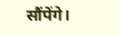सौंपेंगे।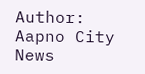Author: Aapno City News